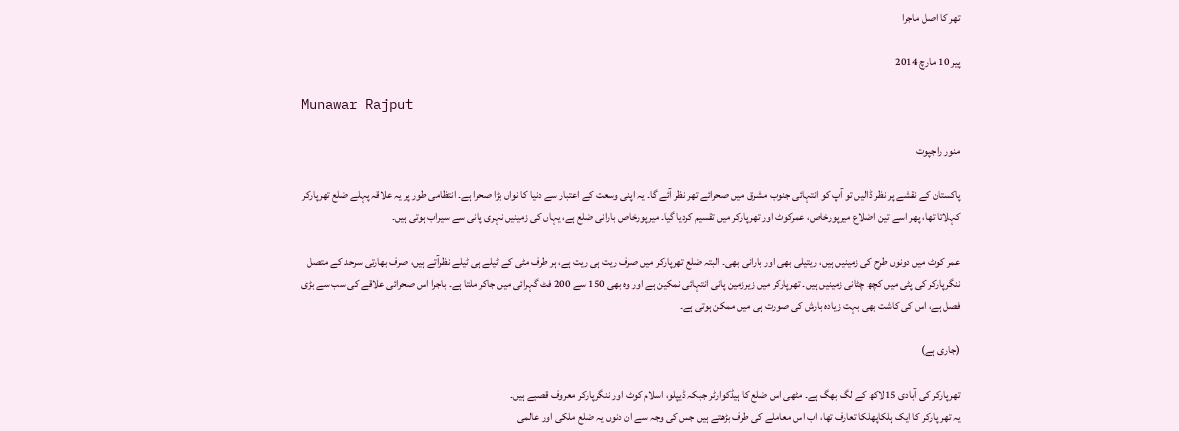تھر کا اصل ماجرا

پیر 10 مارچ 2014

Munawar Rajput

منور راجپوت

پاکستان کے نقشے پر نظر ڈالیں تو آپ کو انتہائی جنوب مشرق میں صحرائے تھر نظر آئے گا۔ یہ اپنی وسعت کے اعتبار سے دنیا کا نواں بڑا صحرا ہے۔ انتظامی طور پر یہ علاقہ پہلے ضلع تھرپارکر کہلاتا تھا، پھر اسے تین اضلاع میرپورخاص، عمرکوٹ اور تھرپارکر میں تقسیم کردیا گیا۔ میرپورخاص بارانی ضلع ہے، یہاں کی زمینیں نہری پانی سے سیراب ہوتی ہیں۔

عمر کوٹ میں دونوں طرح کی زمینیں ہیں، ریتیلی بھی اور بارانی بھی۔ البتہ ضلع تھرپارکر میں صرف ریت ہی ریت ہے، ہر طرف مٹی کے ٹیلے ہی ٹیلے نظرآتے ہیں، صرف بھارتی سرحد کے متصل ننگرپارکر کی پٹی میں کچھ چٹانی زمینیں ہیں۔ تھرپارکر میں زیرزمین پانی انتہائی نمکین ہے اور وہ بھی 150 سے 200 فٹ گہرائی میں جاکر ملتا ہے۔ باجرا اس صحرائی علاقے کی سب سے بڑی فصل ہے، اس کی کاشت بھی بہت زیادہ بارش کی صورت ہی میں ممکن ہوتی ہے۔

(جاری ہے)

تھرپارکر کی آبادی 15لاکھ کے لگ بھگ ہے۔ مٹھی اس ضلع کا ہیڈکوارٹر جبکہ ڈیپلو، اسلام کوٹ اور ننگرپارکر معروف قصبے ہیں۔
یہ تھر پارکر کا ایک ہلکاپھلکا تعارف تھا، اب اس معاملے کی طرف بڑھتے ہیں جس کی وجہ سے ان دنوں یہ ضلع ملکی اور عالمی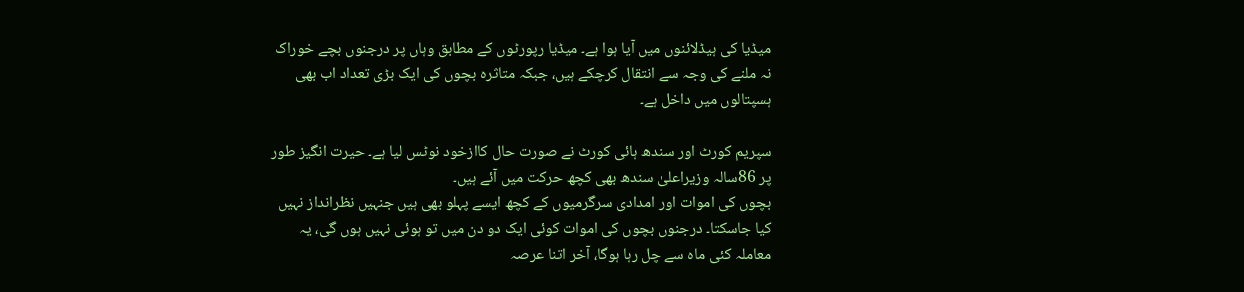میڈیا کی ہیڈلائنوں میں آیا ہوا ہے۔ میڈیا رپورٹوں کے مطابق وہاں پر درجنوں بچے خوراک نہ ملنے کی وجہ سے انتقال کرچکے ہیں، جبکہ متاثرہ بچوں کی ایک بڑی تعداد اب بھی ہسپتالوں میں داخل ہے۔

سپریم کورٹ اور سندھ ہائی کورٹ نے صورت حال کاازخود نوٹس لیا ہے۔ حیرت انگیز طور پر 86سالہ وزیراعلیٰ سندھ بھی کچھ حرکت میں آئے ہیں۔
بچوں کی اموات اور امدادی سرگرمیوں کے کچھ ایسے پہلو بھی ہیں جنہیں نظرانداز نہیں کیا جاسکتا۔ درجنوں بچوں کی اموات کوئی ایک دو دن میں تو ہوئی نہیں ہوں گی، یہ معاملہ کئی ماہ سے چل رہا ہوگا، آخر اتنا عرصہ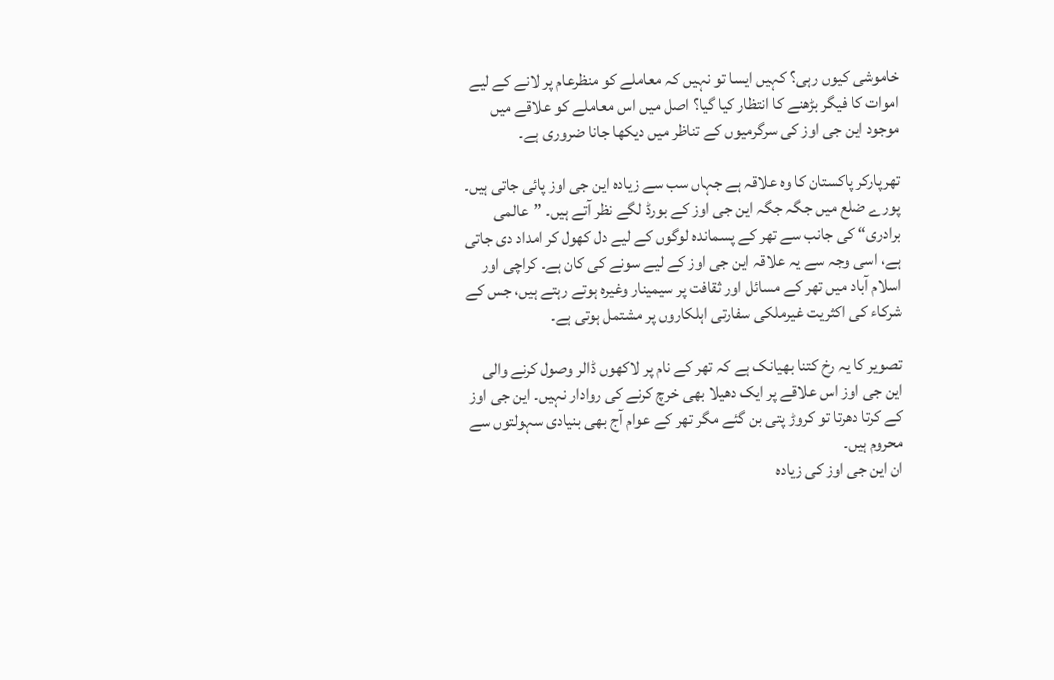خاموشی کیوں رہی؟ کہیں ایسا تو نہیں کہ معاملے کو منظرعام پر لانے کے لیے اموات کا فیگر بڑھنے کا انتظار کیا گیا؟ اصل میں اس معاملے کو علاقے میں موجود این جی اوز کی سرگرمیوں کے تناظر میں دیکھا جانا ضروری ہے۔

تھرپارکر پاکستان کا وہ علاقہ ہے جہاں سب سے زیادہ این جی اوز پائی جاتی ہیں۔ پورے ضلع میں جگہ جگہ این جی اوز کے بورڈ لگے نظر آتے ہیں۔ ”عالمی برادری“ کی جانب سے تھر کے پسماندہ لوگوں کے لیے دل کھول کر امداد دی جاتی ہے، اسی وجہ سے یہ علاقہ این جی اوز کے لیے سونے کی کان ہے۔ کراچی اور اسلام آباد میں تھر کے مسائل اور ثقافت پر سیمینار وغیرہ ہوتے رہتے ہیں، جس کے شرکاء کی اکثریت غیرملکی سفارتی اہلکاروں پر مشتمل ہوتی ہے۔

تصویر کا یہ رخ کتنا بھیانک ہے کہ تھر کے نام پر لاکھوں ڈالر وصول کرنے والی این جی اوز اس علاقے پر ایک دھیلا بھی خرچ کرنے کی روادار نہیں۔ این جی اوز کے کرتا دھرتا تو کروڑ پتی بن گئے مگر تھر کے عوام آج بھی بنیادی سہولتوں سے محروم ہیں۔
ان این جی اوز کی زیادہ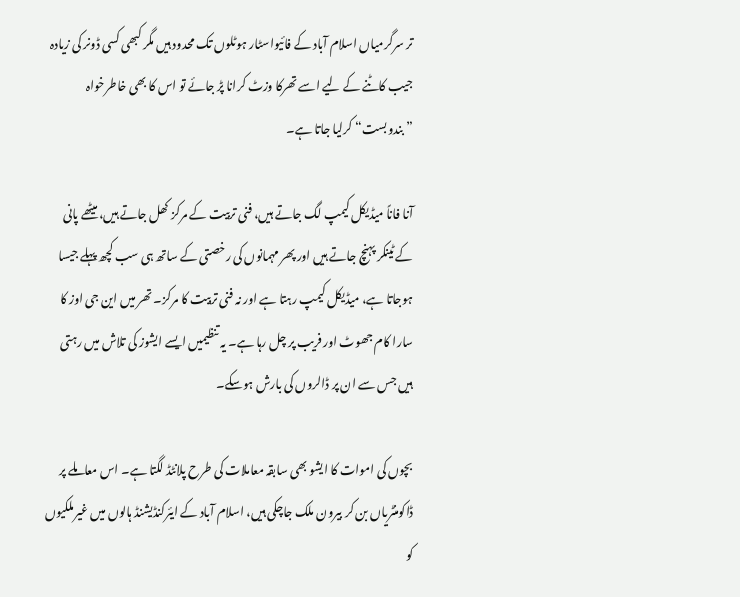تر سرگرمیاں اسلام آباد کے فائیواسٹار ہوٹلوں تک محدود ہیں مگر کبھی کسی ڈونر کی زیادہ جیب کاٹنے کے لیے اسے تھرکا وزٹ کرانا پڑ جائے تو اس کا بھی خاطرخواہ ”بندوبست“ کرلیا جاتا ہے۔

آنا فاناً میڈیکل کیمپ لگ جاتے ہیں، فنی تربیت کے مرکز کھل جاتے ہیں، میٹھے پانی کے ٹینکر پہنچ جاتے ہیں اور پھر مہمانوں کی رخصتی کے ساتھ ہی سب کچھ پہلے جیسا ہوجاتا ہے، میڈیکل کیمپ رہتا ہے اور نہ فنی تربیت کا مرکز۔ تھر میں این جی اوز کا سارا کام جھوٹ اور فریب پر چل رہا ہے۔ یہ تنظیمیں ایسے ایشوز کی تلاش میں رہتی ہیں جس سے ان پر ڈالروں کی بارش ہوسکے۔

بچوں کی اموات کا ایشو بھی سابقہ معاملات کی طرح پلانٹڈ لگتا ہے۔ اس معاملے پر ڈاکومنٹریاں بن کر بیرون ملک جاچکی ہیں، اسلام آباد کے ایئرکنڈیشنڈ ہالوں میں غیرملکیوں کو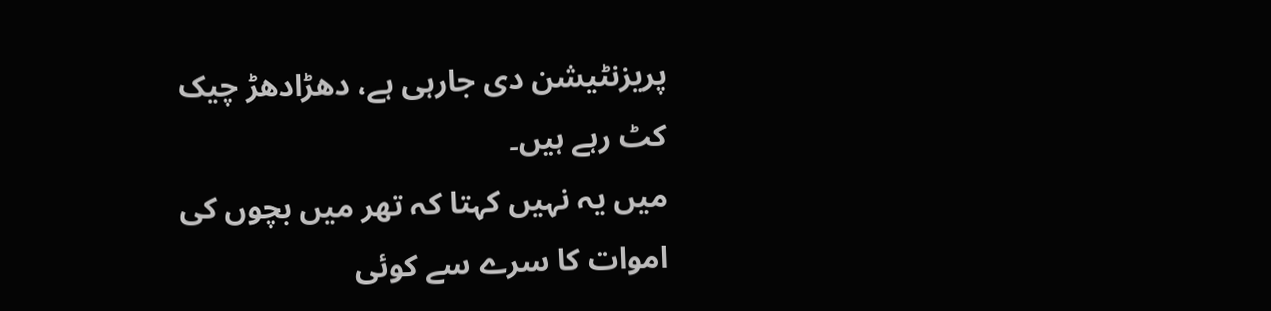پریزنٹیشن دی جارہی ہے، دھڑادھڑ چیک کٹ رہے ہیں۔
میں یہ نہیں کہتا کہ تھر میں بچوں کی اموات کا سرے سے کوئی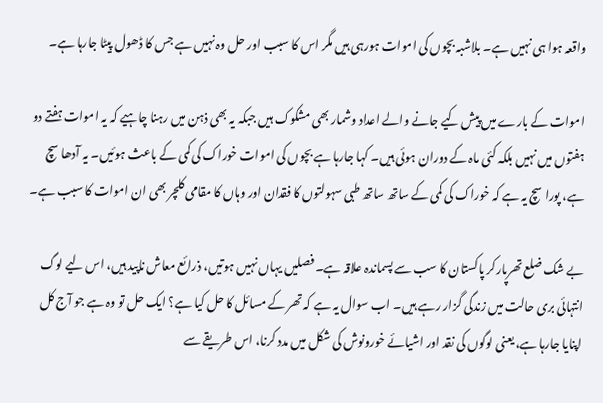واقعہ ہوا ہی نہیں ہے۔ بلاشبہ بچوں کی اموات ہورہی ہیں مگر اس کا سبب اور حل وہ نہیں ہے جس کا ڈھول پیٹا جارہا ہے۔

اموات کے بارے میں پیش کیے جانے والے اعداد وشمار بھی مشکوک ہیں جبکہ یہ بھی ذہن میں رہنا چاہیے کہ یہ اموات ہفتے دو ہفتوں میں نہیں بلکہ کئی ماہ کے دوران ہوئی ہیں۔ کہا جارہا ہے بچوں کی اموات خوراک کی کمی کے باعث ہوئیں۔ یہ آدھا سچ ہے، پورا سچ یہ ہے کہ خوراک کی کمی کے ساتھ ساتھ طبی سہولتوں کا فقدان اور وہاں کا مقامی کلچر بھی ان اموات کا سبب ہے۔

بے شک ضلع تھرپارکر پاکستان کا سب سے پسماندہ علاقہ ہے۔ فصلیں یہاں نہیں ہوتیں، ذرائع معاش ناپید ہیں، اس لیے لوگ انتہائی بری حالت میں زندگی گزار رہے ہیں۔ اب سوال یہ ہے کہ تھر کے مسائل کا حل کیا ہے؟ ایک حل تو وہ ہے جو آج کل اپنایا جارہا ہے، یعنی لوگوں کی نقد اور اشیائے خورونوش کی شکل میں مدد کرنا، اس طریقے سے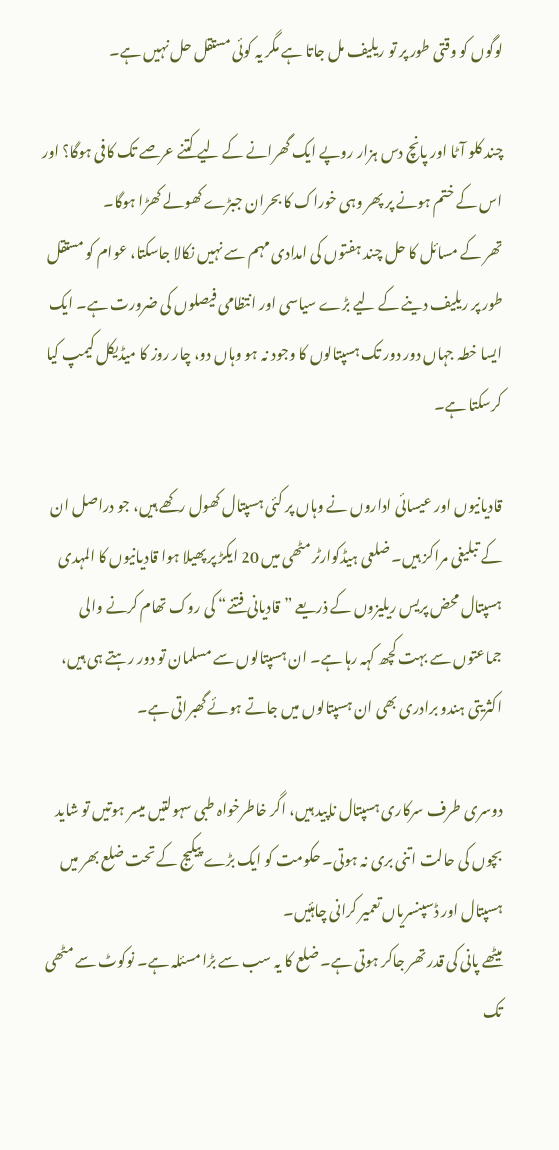لوگوں کو وقتی طور پر تو ریلیف مل جاتا ہے مگر یہ کوئی مستقل حل نہیں ہے۔

چند کلو آٹا اور پانچ دس ہزار روپے ایک گھرانے کے لیے کتنے عرصے تک کافی ہوگا؟ اور اس کے ختم ہونے پر پھر وہی خوراک کا بحران جبڑے کھولے کھڑا ہوگا۔
تھر کے مسائل کا حل چند ہفتوں کی امدادی مہم سے نہیں نکالا جاسکتا، عوام کو مستقل طور پر ریلیف دینے کے لیے بڑے سیاسی اور انتظامی فیصلوں کی ضرورت ہے۔ ایک ایسا خطہ جہاں دور دور تک ہسپتالوں کا وجود نہ ہو وہاں دو، چار روز کا میڈیکل کیمپ کیا کرسکتا ہے۔

قادیانیوں اور عیسائی اداروں نے وہاں پر کئی ہسپتال کھول رکھے ہیں، جو دراصل ان کے تبلیغی مراکز ہیں۔ ضلعی ہیڈکوارٹر مٹھی میں 20 ایکڑ پر پھیلا ہوا قادیانیوں کا المہدی ہسپتال محض پریس ریلیزوں کے ذریعے ”قادیانی فتنے“ کی روک تھام کرنے والی جماعتوں سے بہت کچھ کہہ رہا ہے۔ ان ہسپتالوں سے مسلمان تو دور رہتے ہی ہیں، اکثریتی ہندو برادری بھی ان ہسپتالوں میں جاتے ہوئے گھبراتی ہے۔

دوسری طرف سرکاری ہسپتال ناپید ہیں، اگر خاطرخواہ طبی سہولتیں میسر ہوتیں تو شاید بچوں کی حالت اتنی بری نہ ہوتی۔ حکومت کو ایک بڑے پیکیج کے تحت ضلع بھر میں ہسپتال اور ڈسپنسریاں تعمیر کرانی چاہئیں۔
میٹھے پانی کی قدر تھر جاکر ہوتی ہے۔ ضلع کا یہ سب سے بڑا مسئلہ ہے۔ نوکوٹ سے مٹھی تک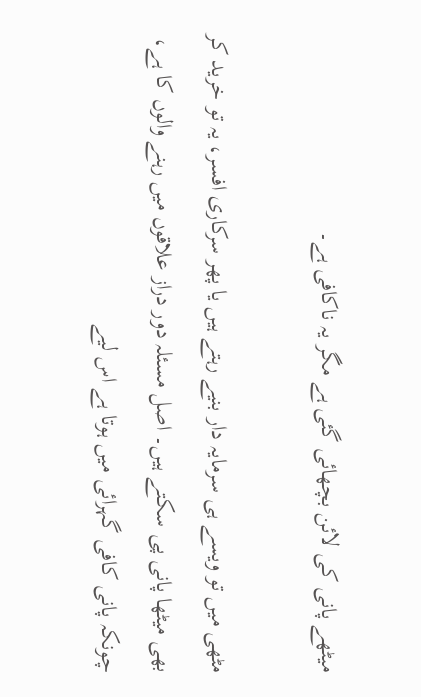میٹھے پانی کی لائن بچھائی گئی ہے مگر یہ ناکافی ہے۔

مٹھی میں تو ویسے ہی سرمایہ دار بنیے رہتے ہیں یا پھر سرکاری افسر، یہ تو خرید کر بھی میٹھا پانی پی سکتے ہیں۔ اصل مسئلہ دور دراز علاقوں میں رہنے والوں کا ہے، چونکہ پانی کافی گہرائی میں ہوتا ہے اس لیے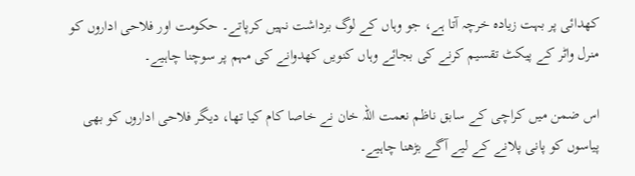کھدائی پر بہت زیادہ خرچہ آتا ہے، جو وہاں کے لوگ برداشت نہیں کرپاتے۔ حکومت اور فلاحی اداروں کو منرل واٹر کے پیکٹ تقسیم کرنے کی بجائے وہاں کنویں کھدوانے کی مہم پر سوچنا چاہیے۔

اس ضمن میں کراچی کے سابق ناظم نعمت اللہ خان نے خاصا کام کیا تھا، دیگر فلاحی اداروں کو بھی پیاسوں کو پانی پلانے کے لیے آگے بڑھنا چاہیے۔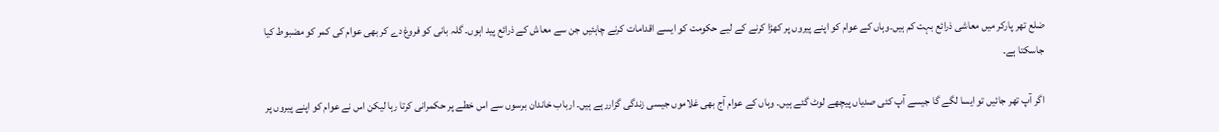ضلع تھر پارکر میں معاشی ذرائع بہت کم ہیں۔وہاں کے عوام کو اپنے پیروں پر کھڑا کرنے کے لیے حکومت کو ایسے اقدامات کرنے چاہئیں جن سے معاش کے ذرائع پید اہوں۔ گلہ بانی کو فروغ دے کر بھی عوام کی کمر کو مضبوط کیا جاسکتا ہے۔

اگر آپ تھر جائیں تو ایسا لگے گا جیسے آپ کئی صدیاں پیچھے لوٹ گئے ہیں۔ وہاں کے عوام آج بھی غلاموں جیسی زندگی گزاررہے ہیں۔ ارباب خاندان برسوں سے اس خطے پر حکمرانی کرتا رہا لیکن اس نے عوام کو اپنے پیروں پر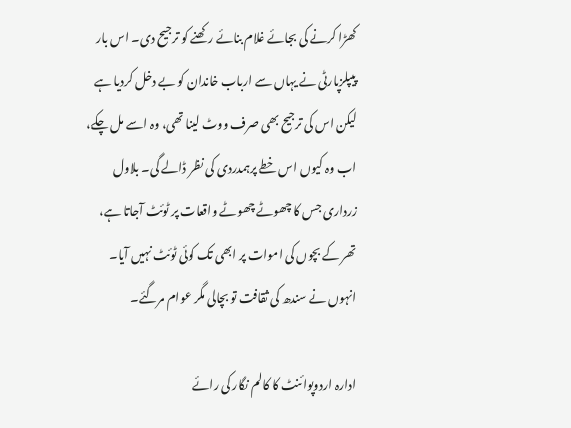کھڑا کرنے کی بجائے غلام بنائے رکھنے کو ترجیح دی۔ اس بار پیپلزپارٹی نے یہاں سے ارباب خاندان کو بے دخل کردیا ہے لیکن اس کی ترجیح بھی صرف ووٹ لینا تھی، وہ اسے مل چکے، اب وہ کیوں اس خطے پرہمدردی کی نظر ڈالے گی۔ بلاول زرداری جس کا چھوٹے چھوٹے واقعات پر ٹوئٹ آجاتا ہے، تھر کے بچوں کی اموات پر ابھی تک کوئی ٹوئٹ نہیں آیا۔ انہوں نے سندھ کی ثقافت تو بچالی مگر عوام مرگئے۔

ادارہ اردوپوائنٹ کا کالم نگار کی رائے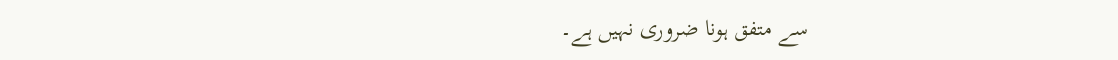سے متفق ہونا ضروری نہیں ہے۔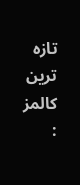تازہ ترین کالمز :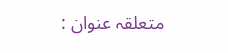متعلقہ عنوان :